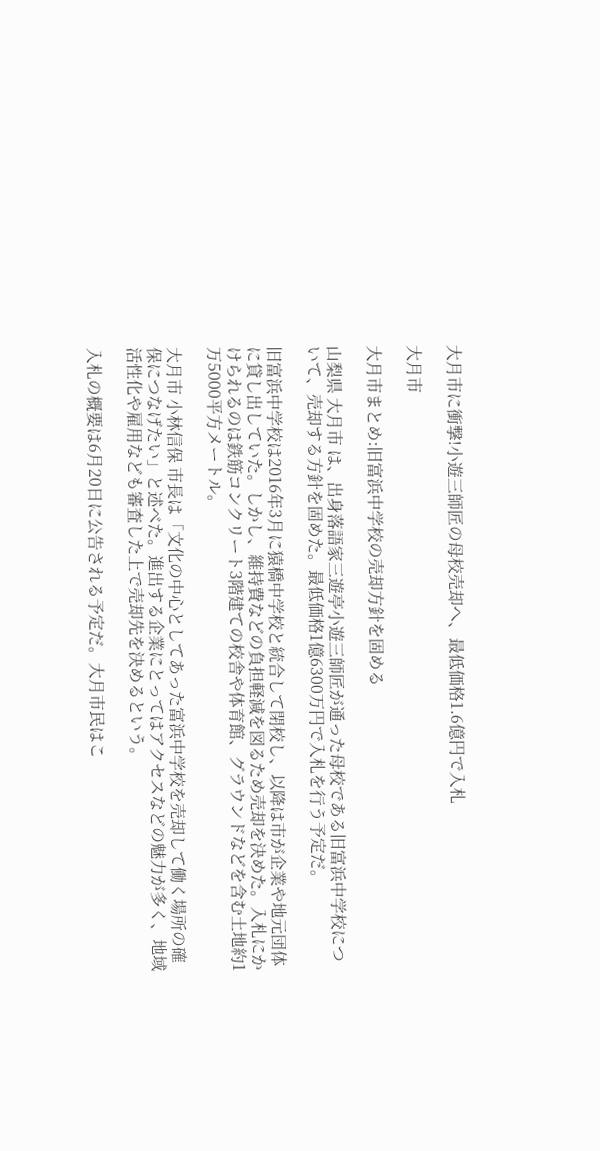大月市に衝撃!小遊三師匠の母校売却へ、最低価格1.6億円で入札

大月市

大月市まとめ:旧富浜中学校の売却方針を固める

山梨県 大月市 は、出身落語家三遊亭小遊三師匠が通った母校である旧富浜中学校について、売却する方針を固めた。最低価格1億6300万円で入札を行う予定だ。

旧富浜中学校は2016年3月に猿橋中学校と統合して閉校し、以降は市が企業や地元団体に貸し出していた。しかし、維持費などの負担軽減を図るため売却を決めた。入札にかけられるのは鉄筋コンクリート3階建ての校舎や体育館、グラウンドなどを含む土地約1万5000平方メートル。

大月市 小林信保 市長は「文化の中心としてあった富浜中学校を売却して働く場所の確保につなげたい」と述べた。進出する企業にとってはアクセスなどの魅力が多く、地域活性化や雇用なども審査した上で売却先を決めるという。

入札の概要は6月20日に公告される予定だ。大月市民はこ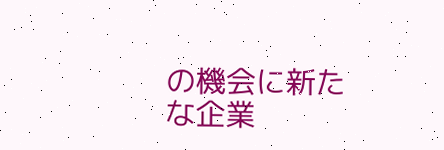の機会に新たな企業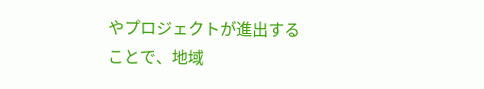やプロジェクトが進出することで、地域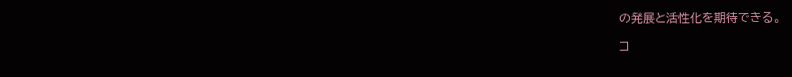の発展と活性化を期待できる。

コ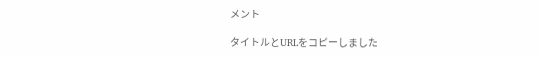メント

タイトルとURLをコピーしました